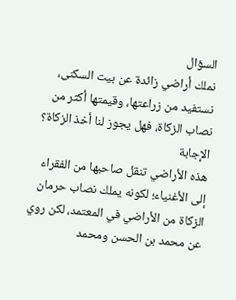السؤال
نملك أراضي زائدة عن بيت السكنى، نستفيد من زراعتها، وقيمتها أكثر من نصاب الزكاة، فهل يجوز لنا أخذ الزكاة؟
الإجابة
هذه الأراضي تنقل صاحبها من الفقراء إلى الأغنياء؛ لكونه يملك نصاب حرمان الزكاة من الأراضي في المعتمد، لكن روي عن محمد بن الحسن ومحمد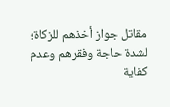مقاتل جواز أخذهم للزكاة؛ لشدة حاجة وفقرهم وعدم كفاية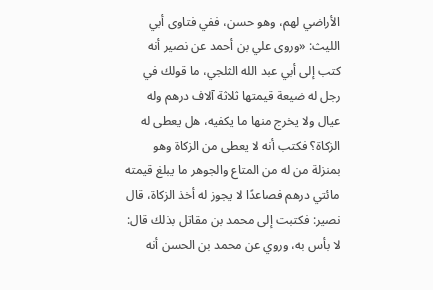الأراضي لهم، وهو حسن، ففي فتاوى أبي الليث: «وروى علي بن أحمد عن نصير أنه كتب إلى أبي عبد الله الثلجي، ما قولك في رجل له ضيعة قيمتها ثلاثة آلاف درهم وله عيال ولا يخرج منها ما يكفيه، هل يعطى له الزكاة؟ فكتب أنه لا يعطى من الزكاة وهو بمنزلة من له من المتاع والجوهر ما يبلغ قيمته مائتي درهم فصاعدًا لا يجوز له أخذ الزكاة، قال نصير: فكتبت إلى محمد بن مقاتل بذلك قال: لا بأس به، وروي عن محمد بن الحسن أنه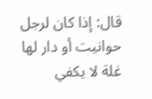قال: إذا كان لرجل حوانيت أو دار لها غلة لا يكفي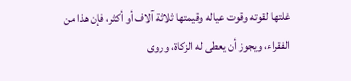غلتها لقوته وقوت عياله وقيمتها ثلاثة آلاف أو أكثر، فإن هذا من الفقراء، ويجوز أن يعطى له الزكاة، وروى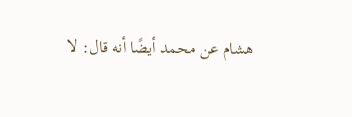هشام عن محمد أيضًا أنه قال: لا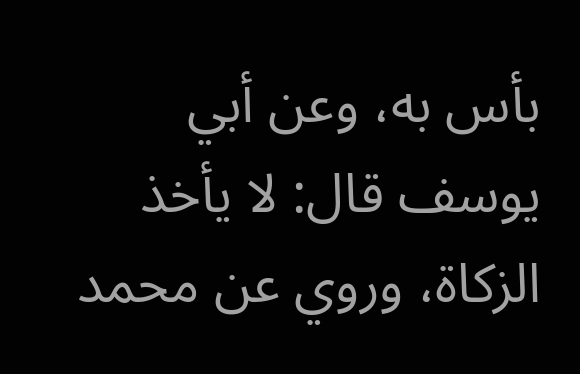بأس به، وعن أبي يوسف قال: لا يأخذ الزكاة، وروي عن محمد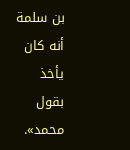بن سلمة أنه كان يأخذ بقول محمد».